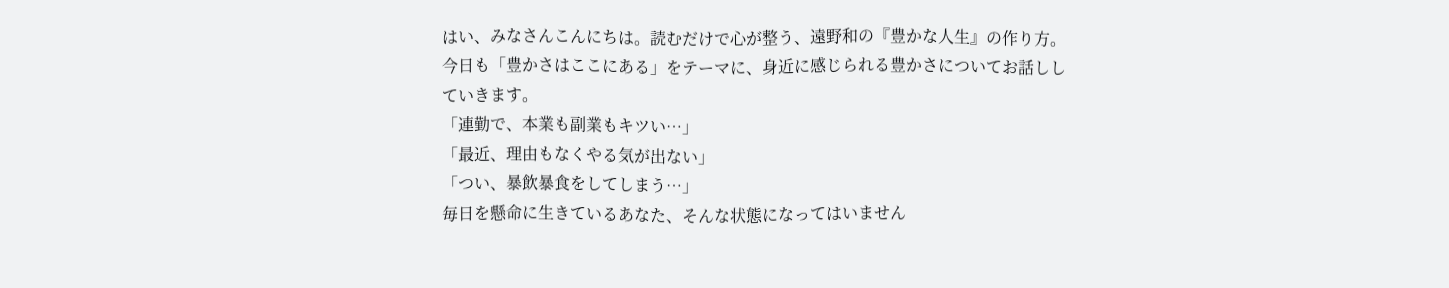はい、みなさんこんにちは。読むだけで心が整う、遠野和の『豊かな人生』の作り方。
今日も「豊かさはここにある」をテーマに、身近に感じられる豊かさについてお話ししていきます。
「連勤で、本業も副業もキツい…」
「最近、理由もなくやる気が出ない」
「つい、暴飲暴食をしてしまう…」
毎日を懸命に生きているあなた、そんな状態になってはいません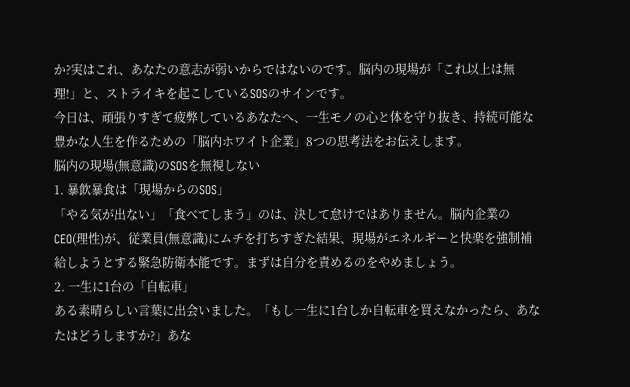か?実はこれ、あなたの意志が弱いからではないのです。脳内の現場が「これ以上は無理!」と、ストライキを起こしているSOSのサインです。
今日は、頑張りすぎて疲弊しているあなたへ、一生モノの心と体を守り抜き、持続可能な豊かな人生を作るための「脳内ホワイト企業」8つの思考法をお伝えします。
脳内の現場(無意識)のSOSを無視しない
1. 暴飲暴食は「現場からのSOS」
「やる気が出ない」「食べてしまう」のは、決して怠けではありません。脳内企業のCEO(理性)が、従業員(無意識)にムチを打ちすぎた結果、現場がエネルギーと快楽を強制補給しようとする緊急防衛本能です。まずは自分を責めるのをやめましょう。
2. 一生に1台の「自転車」
ある素晴らしい言葉に出会いました。「もし一生に1台しか自転車を買えなかったら、あなたはどうしますか?」あな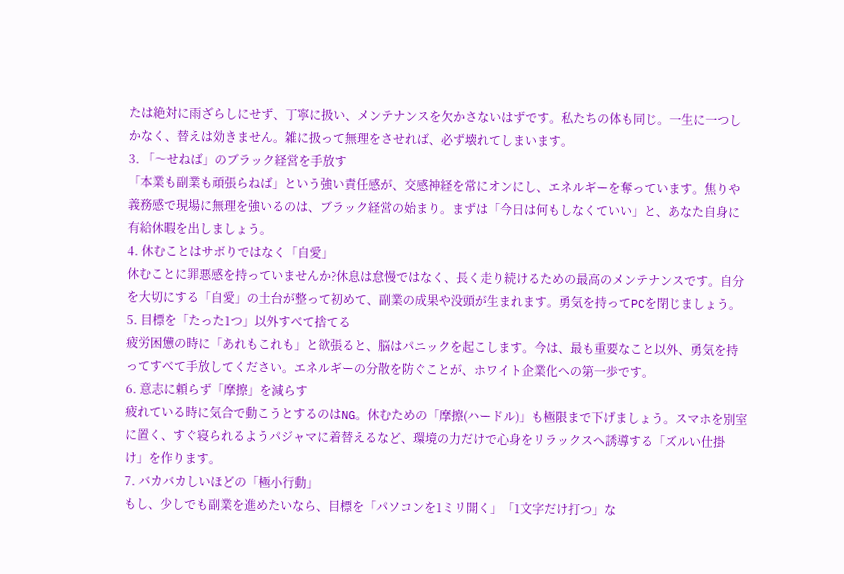たは絶対に雨ざらしにせず、丁寧に扱い、メンテナンスを欠かさないはずです。私たちの体も同じ。一生に一つしかなく、替えは効きません。雑に扱って無理をさせれば、必ず壊れてしまいます。
3. 「〜せねば」のブラック経営を手放す
「本業も副業も頑張らねば」という強い責任感が、交感神経を常にオンにし、エネルギーを奪っています。焦りや義務感で現場に無理を強いるのは、ブラック経営の始まり。まずは「今日は何もしなくていい」と、あなた自身に有給休暇を出しましょう。
4. 休むことはサボりではなく「自愛」
休むことに罪悪感を持っていませんか?休息は怠慢ではなく、長く走り続けるための最高のメンテナンスです。自分を大切にする「自愛」の土台が整って初めて、副業の成果や没頭が生まれます。勇気を持ってPCを閉じましょう。
5. 目標を「たった1つ」以外すべて捨てる
疲労困憊の時に「あれもこれも」と欲張ると、脳はパニックを起こします。今は、最も重要なこと以外、勇気を持ってすべて手放してください。エネルギーの分散を防ぐことが、ホワイト企業化への第一歩です。
6. 意志に頼らず「摩擦」を減らす
疲れている時に気合で動こうとするのはNG。休むための「摩擦(ハードル)」も極限まで下げましょう。スマホを別室に置く、すぐ寝られるようパジャマに着替えるなど、環境の力だけで心身をリラックスへ誘導する「ズルい仕掛け」を作ります。
7. バカバカしいほどの「極小行動」
もし、少しでも副業を進めたいなら、目標を「パソコンを1ミリ開く」「1文字だけ打つ」な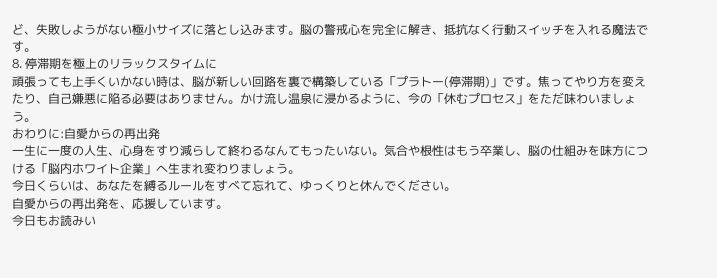ど、失敗しようがない極小サイズに落とし込みます。脳の警戒心を完全に解き、抵抗なく行動スイッチを入れる魔法です。
8. 停滞期を極上のリラックスタイムに
頑張っても上手くいかない時は、脳が新しい回路を裏で構築している「プラトー(停滞期)」です。焦ってやり方を変えたり、自己嫌悪に陥る必要はありません。かけ流し温泉に浸かるように、今の「休むプロセス」をただ味わいましょう。
おわりに:自愛からの再出発
一生に一度の人生、心身をすり減らして終わるなんてもったいない。気合や根性はもう卒業し、脳の仕組みを味方につける「脳内ホワイト企業」へ生まれ変わりましょう。
今日くらいは、あなたを縛るルールをすべて忘れて、ゆっくりと休んでください。
自愛からの再出発を、応援しています。
今日もお読みい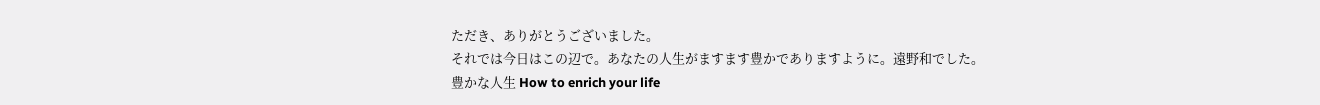ただき、ありがとうございました。
それでは今日はこの辺で。あなたの人生がますます豊かでありますように。遠野和でした。
豊かな人生 How to enrich your life